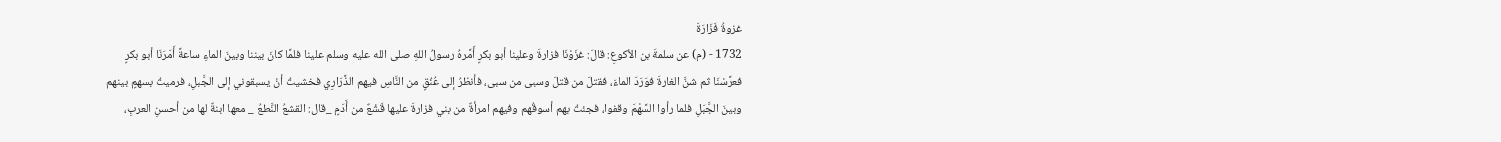غزوةُ فَزَارَةَ
1732 - (م) عن سلمةَ بن الأكوعِ: قالَ: غزَوْنَا فزارةَ وعلينا أبو بكرٍ أَمَّرهُ رسولُ اللهِ صلى الله عليه وسلم علينا فلمَّا كانَ بيننا وبينَ الماءِ ساعةً أَمَرَنَا أبو بكرٍ فعرَّسْنَا ثم شنَّ الغارةَ فوَرَدَ الماءَ، فقتلَ من قتلَ وسبى من سبى، فأنظرُ إلى عُنُقٍ من النَّاسِ فيهم الذَّرَارِي فخشيتُ أنْ يسبقوني إلى الجَّبلِ، فرميتُ بسهمٍ بينهم وبينَ الجَّبَلِ فلما رأوا السَّهْمَ وقفوا، فجئتُ بهم أسوقُهم وفيهم امرأةٌ من بني فزارةَ عليها قَشْعٌ من أَدَمٍ _قال: القشعُ النَّطعُ _ معها ابنةٌ لها من أحسنِ العربِ،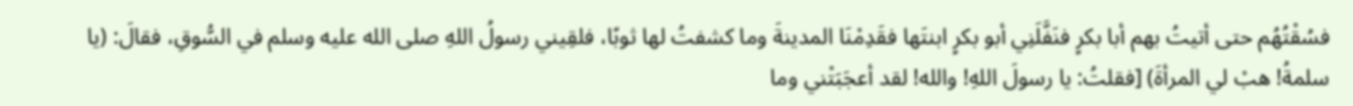فسُقْتُهُم حتى أتيتُ بهم أبا بكرٍ فنَفَّلَنِي أبو بكرٍ ابنتَها فقَدِمْنَا المدينةَ وما كشفتُ لها ثوبًا، فلقِيني رسولُ اللهِ صلى الله عليه وسلم في السُّوقِ، فقالَ: (يا سلمةُ! هبْ لي المرأةَ) [فقلتُ: يا رسولَ اللهِ! والله! لقد أعجَبَتْني وما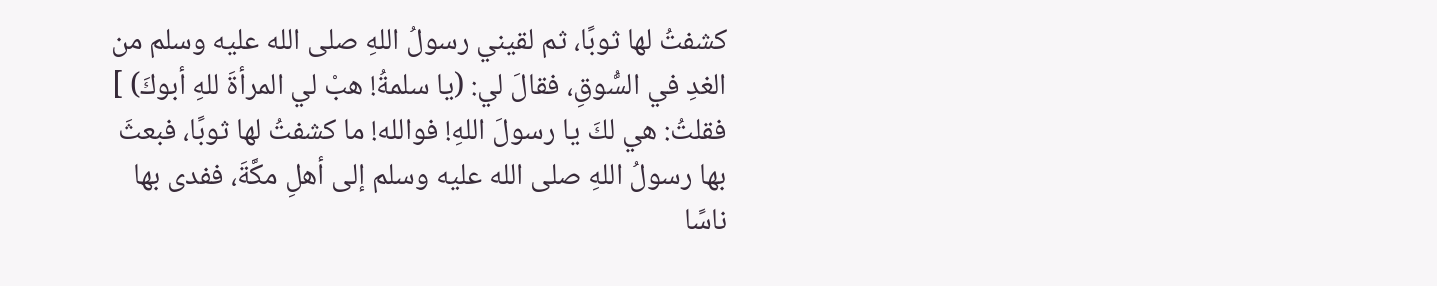كشفتُ لها ثوبًا، ثم لقيني رسولُ اللهِ صلى الله عليه وسلم من الغدِ في السُّوقِ، فقالَ لي: (يا سلمةُ! هبْ لي المرأةَ للهِ أبوكَ) ] فقلتُ: هي لكَ يا رسولَ اللهِ! فوالله! ما كشفتُ لها ثوبًا، فبعثَ بها رسولُ اللهِ صلى الله عليه وسلم إلى أهلِ مكَّةَ، ففدى بها ناسًا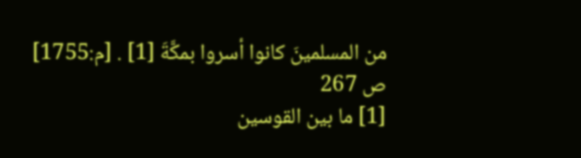من المسلمينَ كانوا أسروا بمكَّةَ [1] . [م:1755]
ص 267
[1] ما بين القوسين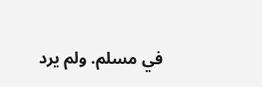في مسلم. ولم يرد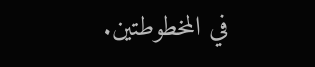في المخطوطتين.